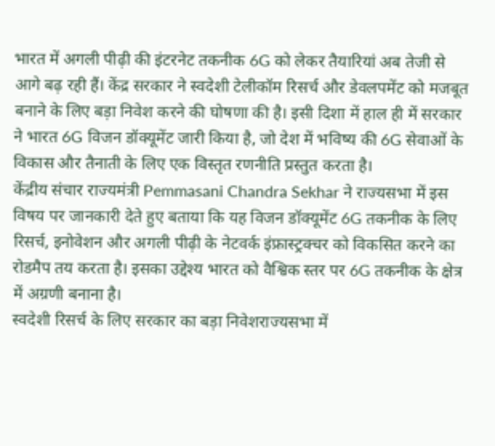भारत में अगली पीढ़ी की इंटरनेट तकनीक 6G को लेकर तैयारियां अब तेजी से आगे बढ़ रही हैं। केंद्र सरकार ने स्वदेशी टेलीकॉम रिसर्च और डेवलपमेंट को मजबूत बनाने के लिए बड़ा निवेश करने की घोषणा की है। इसी दिशा में हाल ही में सरकार ने भारत 6G विजन डॉक्यूमेंट जारी किया है, जो देश में भविष्य की 6G सेवाओं के विकास और तैनाती के लिए एक विस्तृत रणनीति प्रस्तुत करता है।
केंद्रीय संचार राज्यमंत्री Pemmasani Chandra Sekhar ने राज्यसभा में इस विषय पर जानकारी देते हुए बताया कि यह विजन डॉक्यूमेंट 6G तकनीक के लिए रिसर्च, इनोवेशन और अगली पीढ़ी के नेटवर्क इंफ्रास्ट्रक्चर को विकसित करने का रोडमैप तय करता है। इसका उद्देश्य भारत को वैश्विक स्तर पर 6G तकनीक के क्षेत्र में अग्रणी बनाना है।
स्वदेशी रिसर्च के लिए सरकार का बड़ा निवेशराज्यसभा में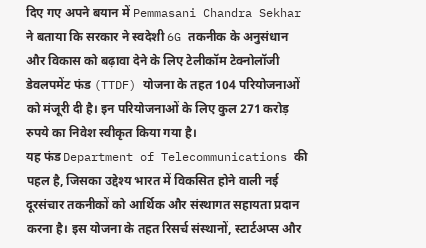दिए गए अपने बयान में Pemmasani Chandra Sekhar ने बताया कि सरकार ने स्वदेशी 6G तकनीक के अनुसंधान और विकास को बढ़ावा देने के लिए टेलीकॉम टेक्नोलॉजी डेवलपमेंट फंड (TTDF) योजना के तहत 104 परियोजनाओं को मंजूरी दी है। इन परियोजनाओं के लिए कुल 271 करोड़ रुपये का निवेश स्वीकृत किया गया है।
यह फंड Department of Telecommunications की पहल है, जिसका उद्देश्य भारत में विकसित होने वाली नई दूरसंचार तकनीकों को आर्थिक और संस्थागत सहायता प्रदान करना है। इस योजना के तहत रिसर्च संस्थानों, स्टार्टअप्स और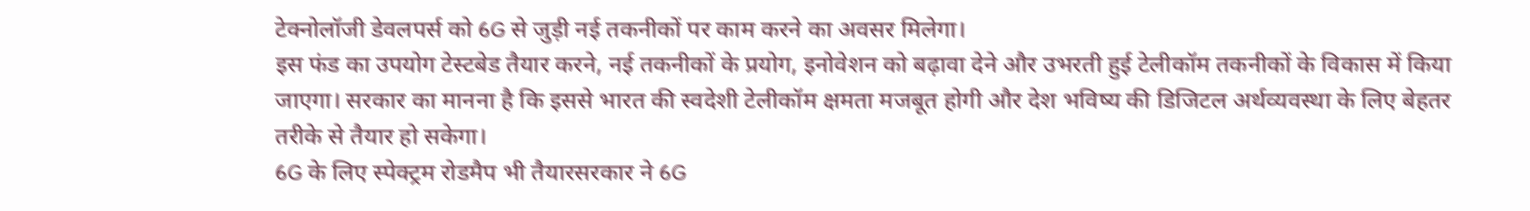टेक्नोलॉजी डेवलपर्स को 6G से जुड़ी नई तकनीकों पर काम करने का अवसर मिलेगा।
इस फंड का उपयोग टेस्टबेड तैयार करने, नई तकनीकों के प्रयोग, इनोवेशन को बढ़ावा देने और उभरती हुई टेलीकॉम तकनीकों के विकास में किया जाएगा। सरकार का मानना है कि इससे भारत की स्वदेशी टेलीकॉम क्षमता मजबूत होगी और देश भविष्य की डिजिटल अर्थव्यवस्था के लिए बेहतर तरीके से तैयार हो सकेगा।
6G के लिए स्पेक्ट्रम रोडमैप भी तैयारसरकार ने 6G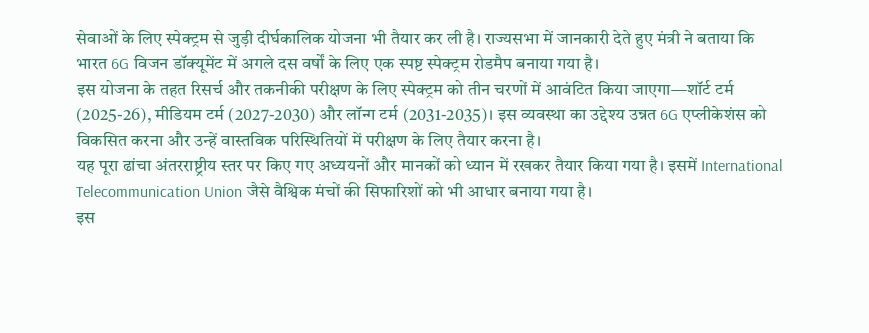सेवाओं के लिए स्पेक्ट्रम से जुड़ी दीर्घकालिक योजना भी तैयार कर ली है। राज्यसभा में जानकारी देते हुए मंत्री ने बताया कि भारत 6G विजन डॉक्यूमेंट में अगले दस वर्षों के लिए एक स्पष्ट स्पेक्ट्रम रोडमैप बनाया गया है।
इस योजना के तहत रिसर्च और तकनीकी परीक्षण के लिए स्पेक्ट्रम को तीन चरणों में आवंटित किया जाएगा—शॉर्ट टर्म (2025-26), मीडियम टर्म (2027-2030) और लॉन्ग टर्म (2031-2035)। इस व्यवस्था का उद्देश्य उन्नत 6G एप्लीकेशंस को विकसित करना और उन्हें वास्तविक परिस्थितियों में परीक्षण के लिए तैयार करना है।
यह पूरा ढांचा अंतरराष्ट्रीय स्तर पर किए गए अध्ययनों और मानकों को ध्यान में रखकर तैयार किया गया है। इसमें International Telecommunication Union जैसे वैश्विक मंचों की सिफारिशों को भी आधार बनाया गया है।
इस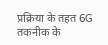प्रक्रिया के तहत 6G तकनीक के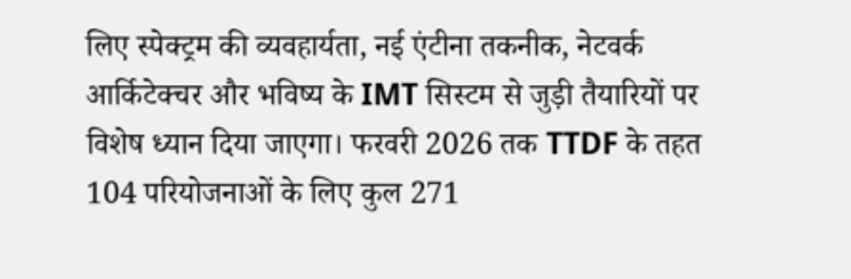लिए स्पेक्ट्रम की व्यवहार्यता, नई एंटीना तकनीक, नेटवर्क आर्किटेक्चर और भविष्य के IMT सिस्टम से जुड़ी तैयारियों पर विशेष ध्यान दिया जाएगा। फरवरी 2026 तक TTDF के तहत 104 परियोजनाओं के लिए कुल 271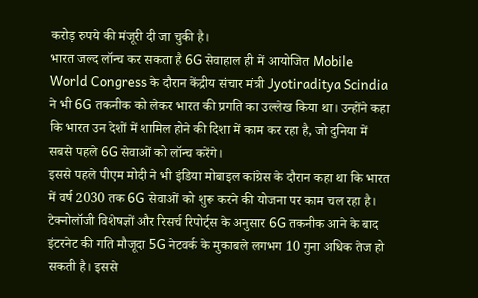करोड़ रुपये की मंजूरी दी जा चुकी है।
भारत जल्द लॉन्च कर सकता है 6G सेवाहाल ही में आयोजित Mobile World Congress के दौरान केंद्रीय संचार मंत्री Jyotiraditya Scindia ने भी 6G तकनीक को लेकर भारत की प्रगति का उल्लेख किया था। उन्होंने कहा कि भारत उन देशों में शामिल होने की दिशा में काम कर रहा है, जो दुनिया में सबसे पहले 6G सेवाओं को लॉन्च करेंगे।
इससे पहले पीएम मोदी ने भी इंडिया मोबाइल कांग्रेस के दौरान कहा था कि भारत में वर्ष 2030 तक 6G सेवाओं को शुरू करने की योजना पर काम चल रहा है।
टेक्नोलॉजी विशेषज्ञों और रिसर्च रिपोर्ट्स के अनुसार 6G तकनीक आने के बाद इंटरनेट की गति मौजूदा 5G नेटवर्क के मुकाबले लगभग 10 गुना अधिक तेज हो सकती है। इससे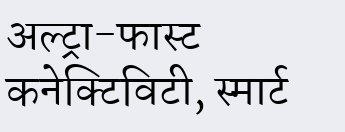अल्ट्रा-फास्ट कनेक्टिविटी, स्मार्ट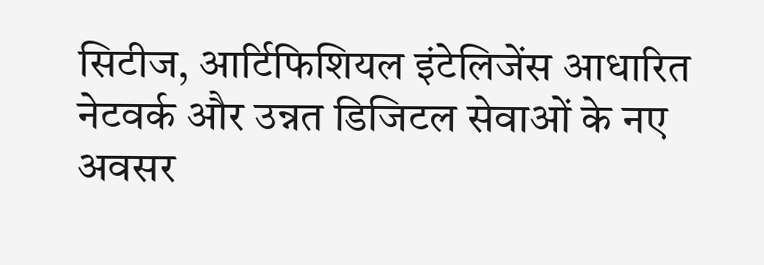सिटीज, आर्टिफिशियल इंटेलिजेंस आधारित नेटवर्क और उन्नत डिजिटल सेवाओं के नए अवसर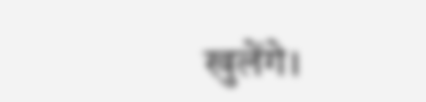खुलेंगे।